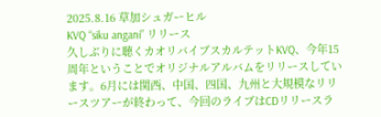2025.8.16 草加シュガーヒル
KVQ “siku angani” リリース
久しぶりに聴くカオリバイブスカルテットKVQ、今年15周年ということでオリジナルアルバムをリリースしています。6月には関西、中国、四国、九州と大規模なリリースツアーが終わって、今回のライブはCDリリースラ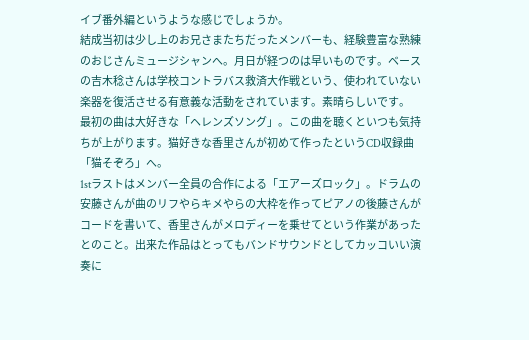イブ番外編というような感じでしょうか。
結成当初は少し上のお兄さまたちだったメンバーも、経験豊富な熟練のおじさんミュージシャンへ。月日が経つのは早いものです。ベースの吉木稔さんは学校コントラバス救済大作戦という、使われていない楽器を復活させる有意義な活動をされています。素晴らしいです。
最初の曲は大好きな「ヘレンズソング」。この曲を聴くといつも気持ちが上がります。猫好きな香里さんが初めて作ったというCD収録曲「猫そぞろ」へ。
1stラストはメンバー全員の合作による「エアーズロック」。ドラムの安藤さんが曲のリフやらキメやらの大枠を作ってピアノの後藤さんがコードを書いて、香里さんがメロディーを乗せてという作業があったとのこと。出来た作品はとってもバンドサウンドとしてカッコいい演奏に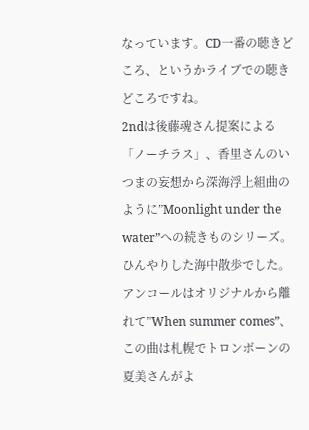なっています。CD一番の聴きどころ、というかライブでの聴きどころですね。
2ndは後藤魂さん提案による「ノーチラス」、香里さんのいつまの妄想から深海浮上組曲のように”Moonlight under the water”への続きものシリーズ。ひんやりした海中散歩でした。
アンコールはオリジナルから離れて”When summer comes”、この曲は札幌でトロンボーンの夏美さんがよ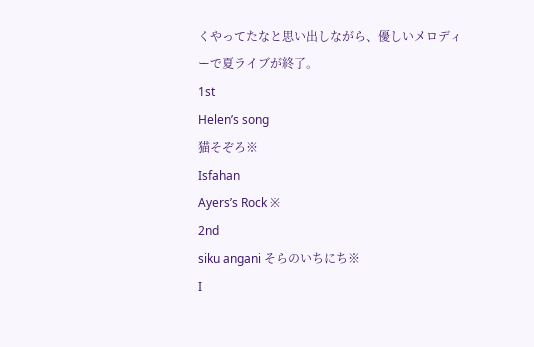くやってたなと思い出しながら、優しいメロディーで夏ライブが終了。
1st
Helen’s song
猫そぞろ※
Isfahan
Ayers’s Rock ※
2nd
siku angani そらのいちにち※
I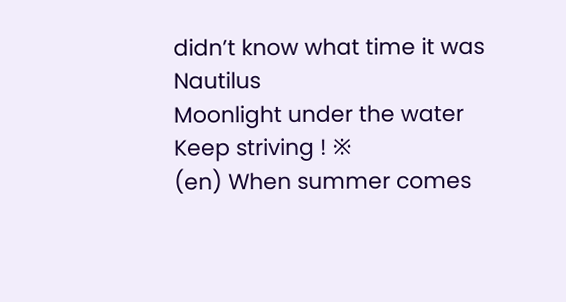didn’t know what time it was
Nautilus
Moonlight under the water
Keep striving ! ※
(en) When summer comes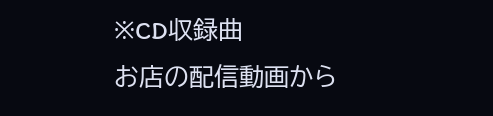※CD収録曲
お店の配信動画から